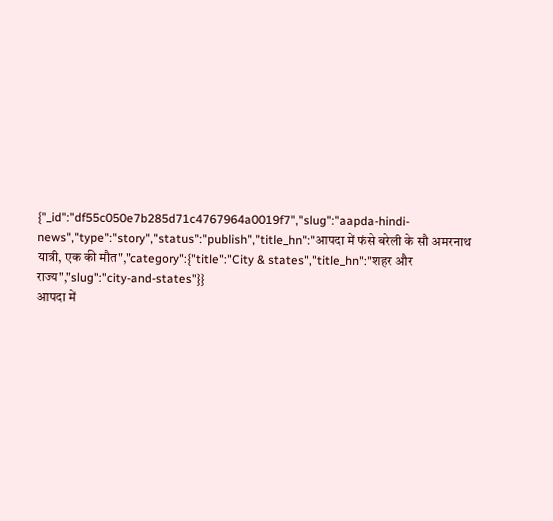{"_id":"df55c050e7b285d71c4767964a0019f7","slug":"aapda-hindi-news","type":"story","status":"publish","title_hn":"आपदा में फंसे बरेली के सौ अमरनाथ यात्री, एक की मौत","category":{"title":"City & states","title_hn":"शहर और राज्य","slug":"city-and-states"}}
आपदा में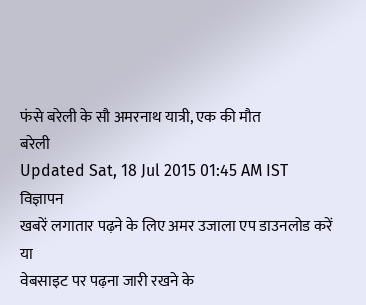फंसे बरेली के सौ अमरनाथ यात्री, एक की मौत
बरेली
Updated Sat, 18 Jul 2015 01:45 AM IST
विज्ञापन
खबरें लगातार पढ़ने के लिए अमर उजाला एप डाउनलोड करें
या
वेबसाइट पर पढ़ना जारी रखने के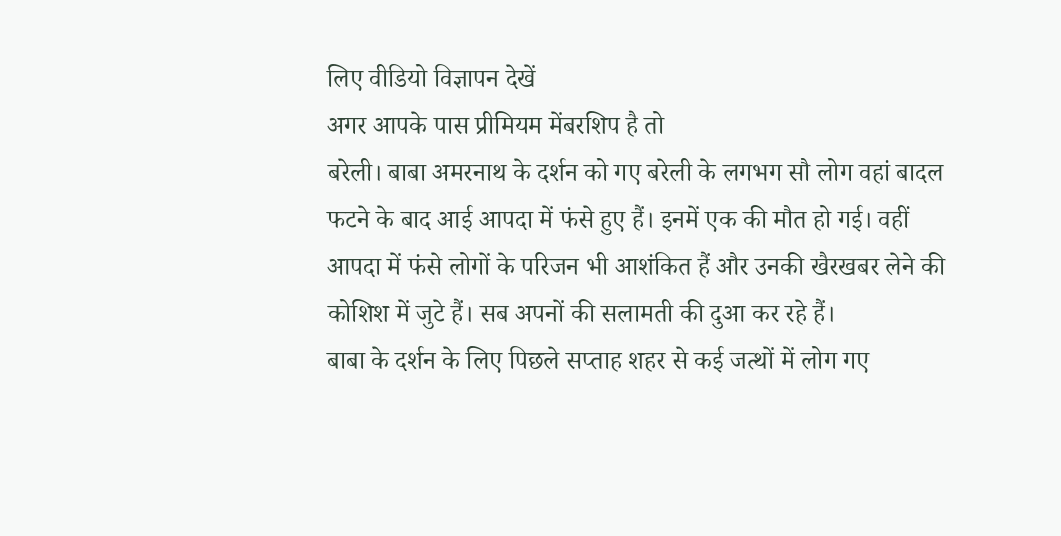लिए वीडियो विज्ञापन देखें
अगर आपके पास प्रीमियम मेंबरशिप है तो
बरेली। बाबा अमरनाथ के दर्शन को गए बरेली के लगभग सौ लोग वहां बादल फटने के बाद आई आपदा में फंसे हुए हैं। इनमें एक की मौत हो गई। वहीं आपदा में फंसे लोगों के परिजन भी आशंकित हैं और उनकी खैरखबर लेने की कोशिश में जुटे हैं। सब अपनों की सलामती की दुआ कर रहे हैं।
बाबा के दर्शन के लिए पिछले सप्ताह शहर से कई जत्थों में लोग गए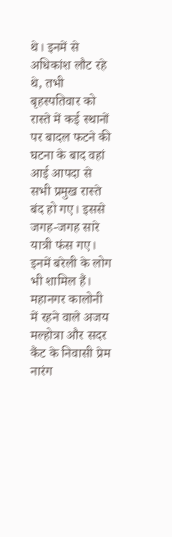थे। इनमें से अधिकांश लौट रहे थे, तभी बृहस्पतिवार को रास्ते में कई स्थानों पर बादल फटने की घटना के बाद वहां आई आपदा से सभी प्रमुख रास्ते बंद हो गए। इससे जगह-जगह सारे यात्री फंस गए। इनमें बरेली के लोग भी शामिल हैं। महानगर कालोनी में रहने वाले अजय मल्होत्रा और सदर कैंट के निवासी प्रेम नारंग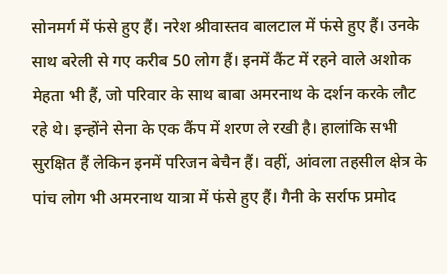सोनमर्ग में फंसे हुए हैं। नरेश श्रीवास्तव बालटाल में फंसे हुए हैं। उनके साथ बरेली से गए करीब 50 लोग हैं। इनमें कैंट में रहने वाले अशोक मेहता भी हैं, जो परिवार के साथ बाबा अमरनाथ के दर्शन करके लौट रहे थे। इन्होंने सेना के एक कैंप में शरण ले रखी है। हालांकि सभी सुरक्षित हैं लेकिन इनमें परिजन बेचैन हैं। वहीं, आंवला तहसील क्षेत्र के पांच लोग भी अमरनाथ यात्रा में फंसे हुए हैं। गैनी के सर्राफ प्रमोद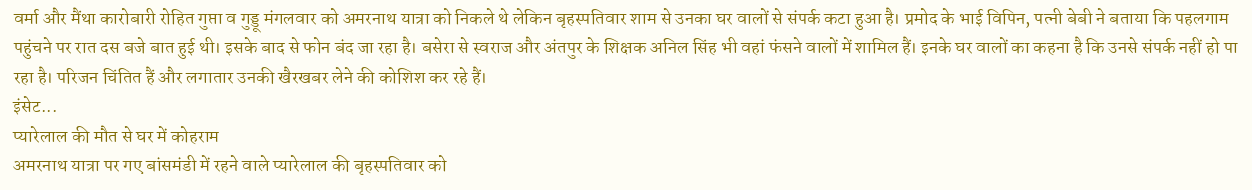वर्मा और मैंथा कारोबारी रोहित गुप्ता व गुड्डू मंगलवार को अमरनाथ यात्रा को निकले थे लेकिन बृहस्पतिवार शाम से उनका घर वालों से संपर्क कटा हुआ है। प्रमोद के भाई विपिन, पत्नी बेबी ने बताया कि पहलगाम पहुंचने पर रात दस बजे बात हुई थी। इसके बाद से फोन बंद जा रहा है। बसेरा से स्वराज और अंतपुर के शिक्षक अनिल सिंह भी वहां फंसने वालों में शामिल हैं। इनके घर वालों का कहना है कि उनसे संपर्क नहीं हो पा रहा है। परिजन चिंतित हैं और लगातार उनकी खैरखबर लेने की कोशिश कर रहे हैं।
इंसेट...
प्यारेलाल की मौत से घर में कोहराम
अमरनाथ यात्रा पर गए बांसमंडी में रहने वाले प्यारेलाल की बृहस्पतिवार को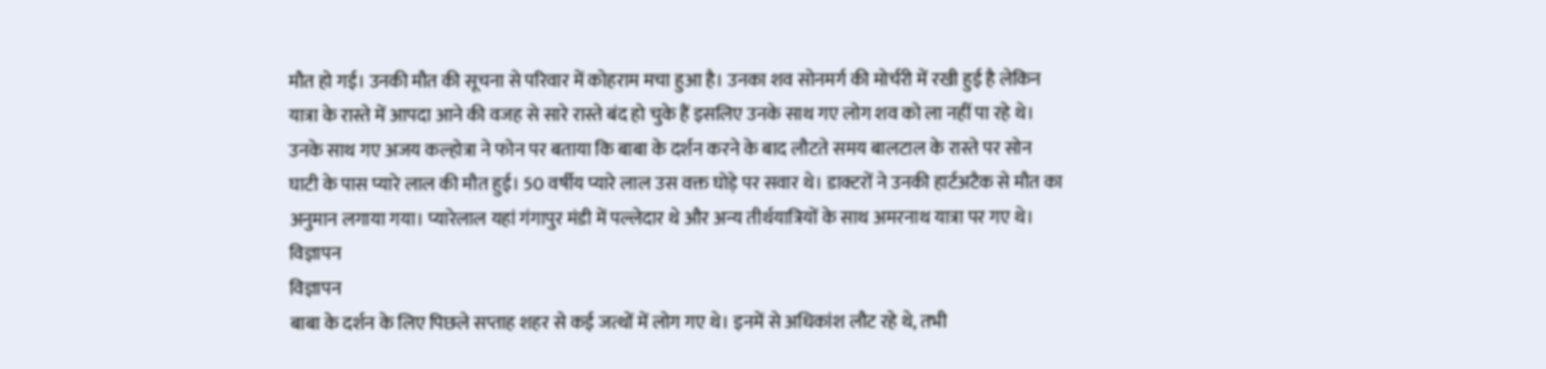मौत हो गई। उनकी मौत की सूचना से परिवार में कोहराम मचा हुआ है। उनका शव सोनमर्ग की मोर्चरी में रखी हुई है लेकिन यात्रा के रास्ते में आपदा आने की वजह से सारे रास्ते बंद हो चुके हैं इसलिए उनके साथ गए लोग शव को ला नहीं पा रहे थे। उनके साथ गए अजय कल्होत्रा ने फोन पर बताया कि बाबा के दर्शन करने के बाद लौटते समय बालटाल के रास्ते पर सोन घाटी के पास प्यारे लाल की मौत हुई। 50 वर्षीय प्यारे लाल उस वक्त घोड़े पर सवार थे। डाक्टरों ने उनकी हार्टअटैक से मौत का अनुमान लगाया गया। प्यारेलाल यहां गंगापुर मंडी में पल्लेदार थे और अन्य तीर्थयात्रियों के साथ अमरनाथ यात्रा पर गए थे।
विज्ञापन
विज्ञापन
बाबा के दर्शन के लिए पिछले सप्ताह शहर से कई जत्थों में लोग गए थे। इनमें से अधिकांश लौट रहे थे, तभी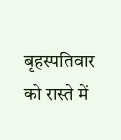बृहस्पतिवार को रास्ते में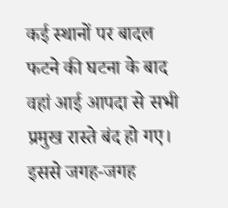कई स्थानों पर बादल फटने की घटना के बाद वहां आई आपदा से सभी प्रमुख रास्ते बंद हो गए। इससे जगह-जगह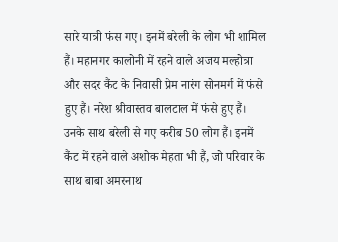सारे यात्री फंस गए। इनमें बरेली के लोग भी शामिल हैं। महानगर कालोनी में रहने वाले अजय मल्होत्रा और सदर कैंट के निवासी प्रेम नारंग सोनमर्ग में फंसे हुए हैं। नरेश श्रीवास्तव बालटाल में फंसे हुए हैं। उनके साथ बरेली से गए करीब 50 लोग हैं। इनमें कैंट में रहने वाले अशोक मेहता भी हैं, जो परिवार के साथ बाबा अमरनाथ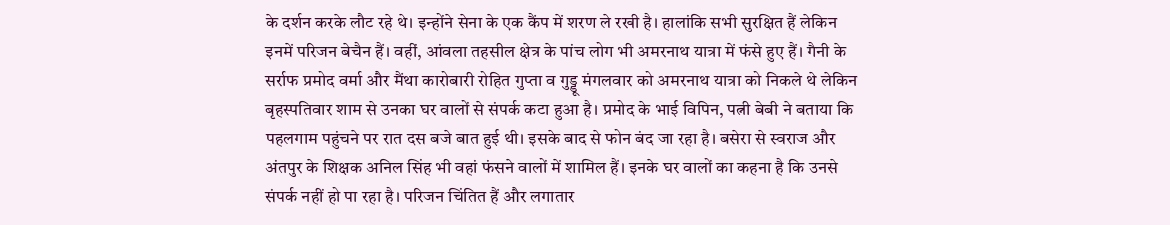के दर्शन करके लौट रहे थे। इन्होंने सेना के एक कैंप में शरण ले रखी है। हालांकि सभी सुरक्षित हैं लेकिन इनमें परिजन बेचैन हैं। वहीं, आंवला तहसील क्षेत्र के पांच लोग भी अमरनाथ यात्रा में फंसे हुए हैं। गैनी के सर्राफ प्रमोद वर्मा और मैंथा कारोबारी रोहित गुप्ता व गुड्डू मंगलवार को अमरनाथ यात्रा को निकले थे लेकिन बृहस्पतिवार शाम से उनका घर वालों से संपर्क कटा हुआ है। प्रमोद के भाई विपिन, पत्नी बेबी ने बताया कि पहलगाम पहुंचने पर रात दस बजे बात हुई थी। इसके बाद से फोन बंद जा रहा है। बसेरा से स्वराज और अंतपुर के शिक्षक अनिल सिंह भी वहां फंसने वालों में शामिल हैं। इनके घर वालों का कहना है कि उनसे संपर्क नहीं हो पा रहा है। परिजन चिंतित हैं और लगातार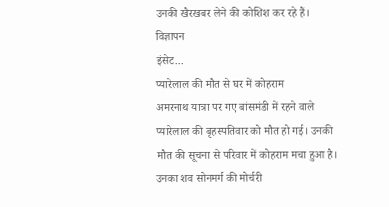उनकी खैरखबर लेने की कोशिश कर रहे हैं।
विज्ञापन
इंसेट...
प्यारेलाल की मौत से घर में कोहराम
अमरनाथ यात्रा पर गए बांसमंडी में रहने वाले प्यारेलाल की बृहस्पतिवार को मौत हो गई। उनकी मौत की सूचना से परिवार में कोहराम मचा हुआ है। उनका शव सोनमर्ग की मोर्चरी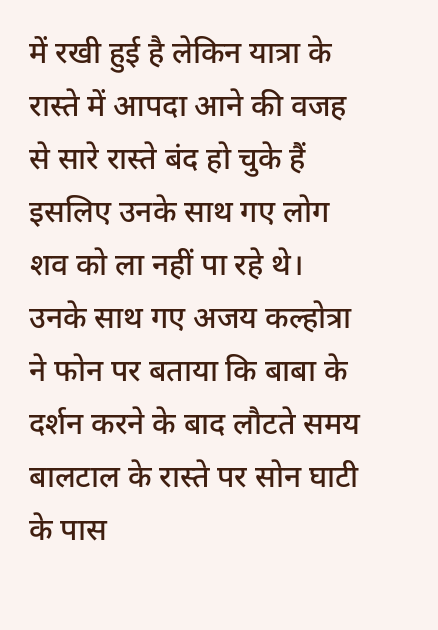में रखी हुई है लेकिन यात्रा के रास्ते में आपदा आने की वजह से सारे रास्ते बंद हो चुके हैं इसलिए उनके साथ गए लोग शव को ला नहीं पा रहे थे। उनके साथ गए अजय कल्होत्रा ने फोन पर बताया कि बाबा के दर्शन करने के बाद लौटते समय बालटाल के रास्ते पर सोन घाटी के पास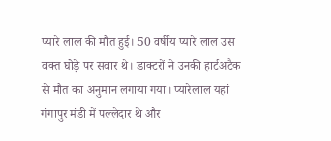प्यारे लाल की मौत हुई। 50 वर्षीय प्यारे लाल उस वक्त घोड़े पर सवार थे। डाक्टरों ने उनकी हार्टअटैक से मौत का अनुमान लगाया गया। प्यारेलाल यहां गंगापुर मंडी में पल्लेदार थे और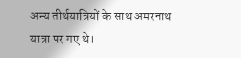अन्य तीर्थयात्रियों के साथ अमरनाथ यात्रा पर गए थे।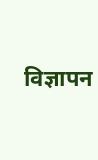विज्ञापन